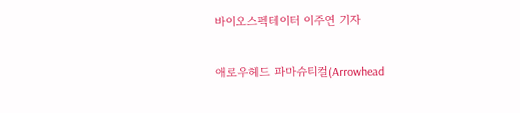바이오스펙테이터 이주연 기자

애로우헤드 파마슈티컬(Arrowhead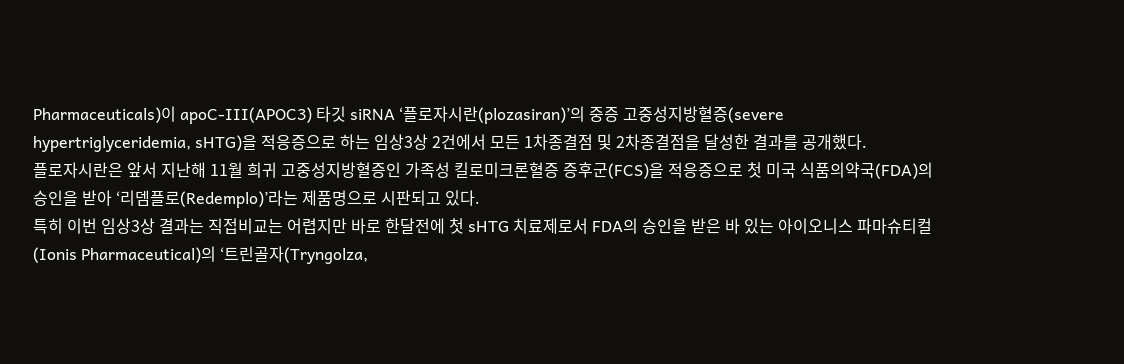Pharmaceuticals)이 apoC-III(APOC3) 타깃 siRNA ‘플로자시란(plozasiran)’의 중증 고중성지방혈증(severe hypertriglyceridemia, sHTG)을 적응증으로 하는 임상3상 2건에서 모든 1차종결점 및 2차종결점을 달성한 결과를 공개했다.
플로자시란은 앞서 지난해 11월 희귀 고중성지방혈증인 가족성 킬로미크론혈증 증후군(FCS)을 적응증으로 첫 미국 식품의약국(FDA)의 승인을 받아 ‘리뎀플로(Redemplo)’라는 제품명으로 시판되고 있다.
특히 이번 임상3상 결과는 직접비교는 어렵지만 바로 한달전에 첫 sHTG 치료제로서 FDA의 승인을 받은 바 있는 아이오니스 파마슈티컬(Ionis Pharmaceutical)의 ‘트린골자(Tryngolza,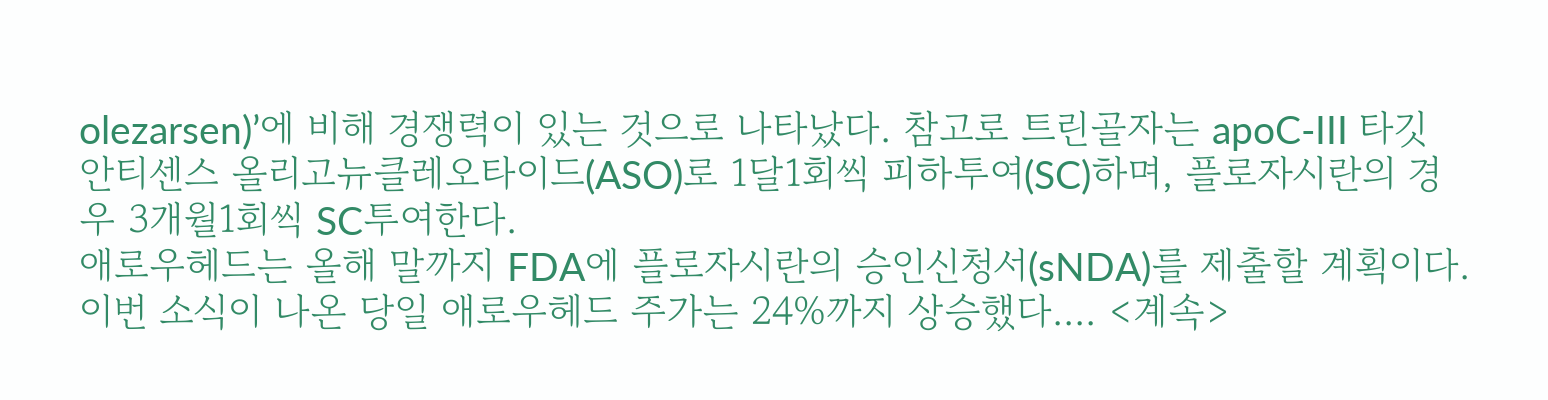olezarsen)’에 비해 경쟁력이 있는 것으로 나타났다. 참고로 트린골자는 apoC-III 타깃 안티센스 올리고뉴클레오타이드(ASO)로 1달1회씩 피하투여(SC)하며, 플로자시란의 경우 3개월1회씩 SC투여한다.
애로우헤드는 올해 말까지 FDA에 플로자시란의 승인신청서(sNDA)를 제출할 계획이다. 이번 소식이 나온 당일 애로우헤드 주가는 24%까지 상승했다.... <계속>